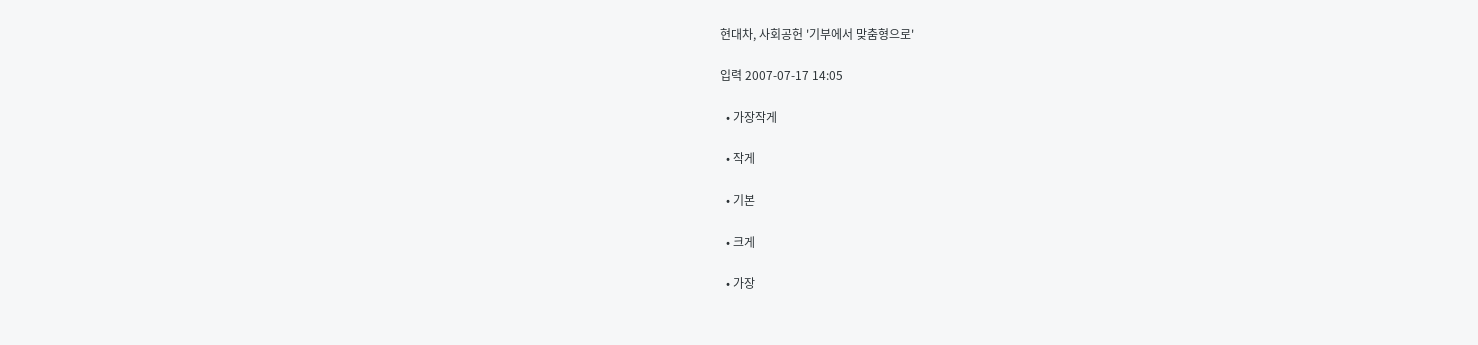현대차, 사회공헌 '기부에서 맞춤형으로'

입력 2007-07-17 14:05

  • 가장작게

  • 작게

  • 기본

  • 크게

  • 가장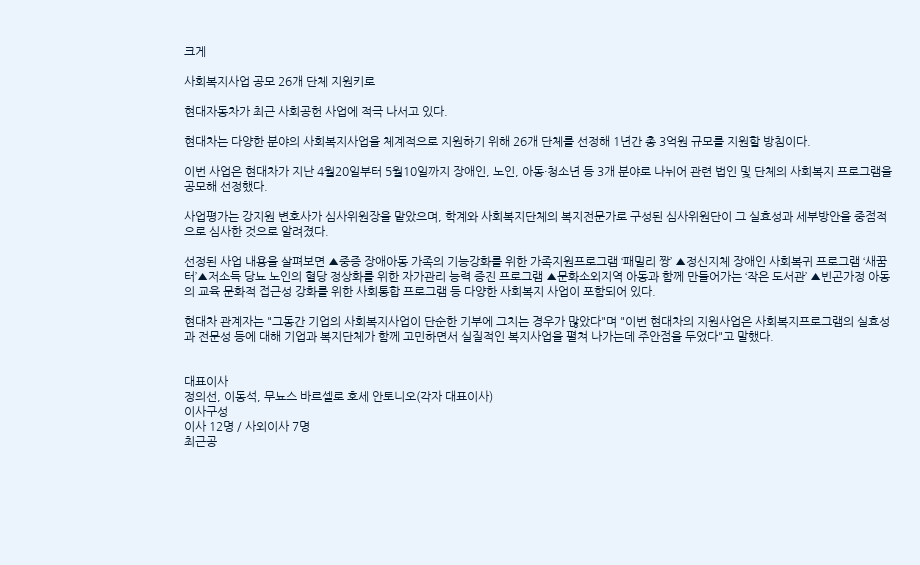크게

사회복지사업 공모 26개 단체 지원키로

현대자동차가 최근 사회공헌 사업에 적극 나서고 있다.

현대차는 다양한 분야의 사회복지사업을 체계적으로 지원하기 위해 26개 단체를 선정해 1년간 총 3억원 규모를 지원할 방침이다.

이번 사업은 현대차가 지난 4월20일부터 5월10일까지 장애인, 노인, 아동·청소년 등 3개 분야로 나뉘어 관련 법인 및 단체의 사회복지 프로그램을 공모해 선정했다.

사업평가는 강지원 변호사가 심사위원장을 맡았으며, 학계와 사회복지단체의 복지전문가로 구성된 심사위원단이 그 실효성과 세부방안을 중점적으로 심사한 것으로 알려졌다.

선정된 사업 내용을 살펴보면 ▲중증 장애아동 가족의 기능강화를 위한 가족지원프로그램 ‘패밀리 짱’ ▲정신지체 장애인 사회복귀 프로그램 ‘새꿈터’▲저소득 당뇨 노인의 혈당 정상화를 위한 자가관리 능력 증진 프로그램 ▲문화소외지역 아동과 함께 만들어가는 ‘작은 도서관’ ▲빈곤가정 아동의 교육 문화적 접근성 강화를 위한 사회통합 프로그램 등 다양한 사회복지 사업이 포함되어 있다.

현대차 관계자는 "그동간 기업의 사회복지사업이 단순한 기부에 그치는 경우가 많았다"며 "이번 현대차의 지원사업은 사회복지프로그램의 실효성과 전문성 등에 대해 기업과 복지단체가 함께 고민하면서 실질적인 복지사업을 펼쳐 나가는데 주안점을 두었다"고 말했다.


대표이사
정의선, 이동석, 무뇨스 바르셀로 호세 안토니오(각자 대표이사)
이사구성
이사 12명 / 사외이사 7명
최근공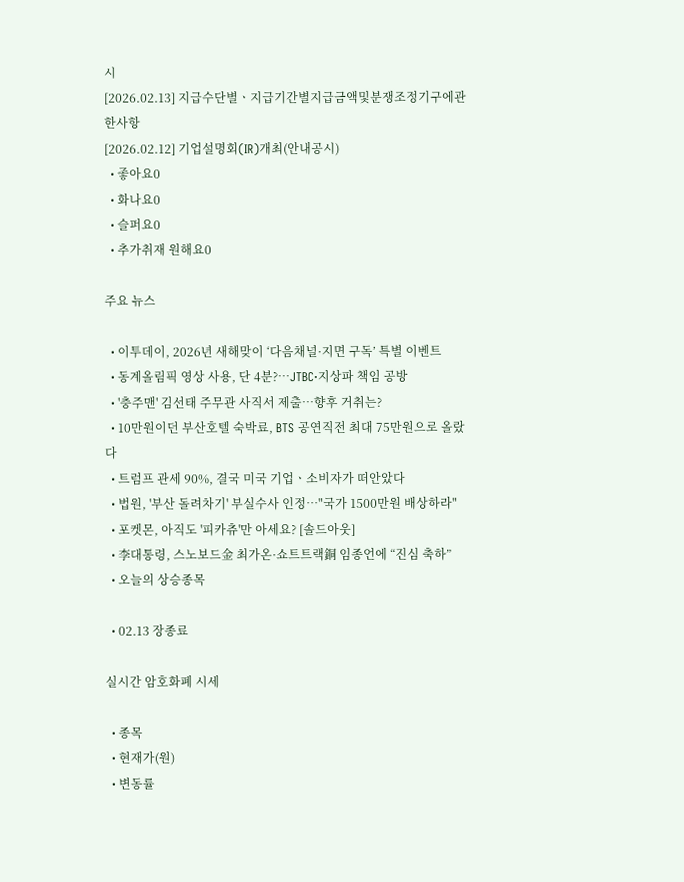시
[2026.02.13] 지급수단별ㆍ지급기간별지급금액및분쟁조정기구에관한사항
[2026.02.12] 기업설명회(IR)개최(안내공시)
  • 좋아요0
  • 화나요0
  • 슬퍼요0
  • 추가취재 원해요0

주요 뉴스

  • 이투데이, 2026년 새해맞이 ‘다음채널·지면 구독’ 특별 이벤트
  • 동계올림픽 영상 사용, 단 4분?…JTBC·지상파 책임 공방
  • '충주맨' 김선태 주무관 사직서 제출…향후 거취는?
  • 10만원이던 부산호텔 숙박료, BTS 공연직전 최대 75만원으로 올랐다
  • 트럼프 관세 90%, 결국 미국 기업ㆍ소비자가 떠안았다
  • 법원, '부산 돌려차기' 부실수사 인정…"국가 1500만원 배상하라"
  • 포켓몬, 아직도 '피카츄'만 아세요? [솔드아웃]
  • 李대통령, 스노보드金 최가온·쇼트트랙銅 임종언에 “진심 축하”
  • 오늘의 상승종목

  • 02.13 장종료

실시간 암호화폐 시세

  • 종목
  • 현재가(원)
  • 변동률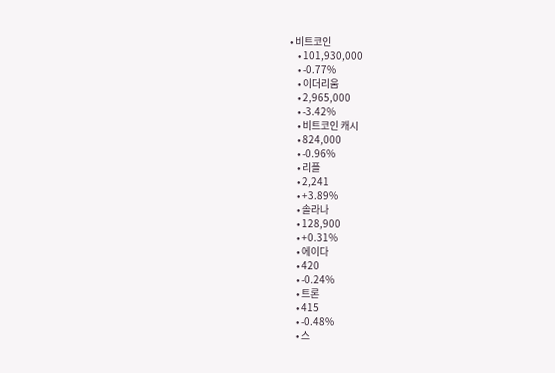• 비트코인
    • 101,930,000
    • -0.77%
    • 이더리움
    • 2,965,000
    • -3.42%
    • 비트코인 캐시
    • 824,000
    • -0.96%
    • 리플
    • 2,241
    • +3.89%
    • 솔라나
    • 128,900
    • +0.31%
    • 에이다
    • 420
    • -0.24%
    • 트론
    • 415
    • -0.48%
    • 스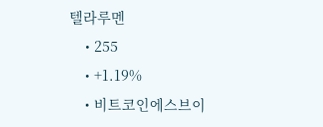텔라루멘
    • 255
    • +1.19%
    • 비트코인에스브이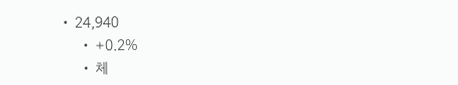• 24,940
    • +0.2%
    • 체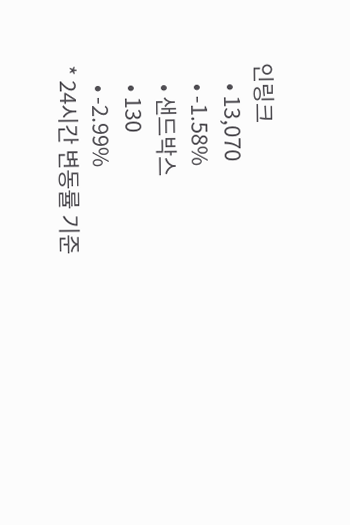인링크
    • 13,070
    • -1.58%
    • 샌드박스
    • 130
    • -2.99%
* 24시간 변동률 기준